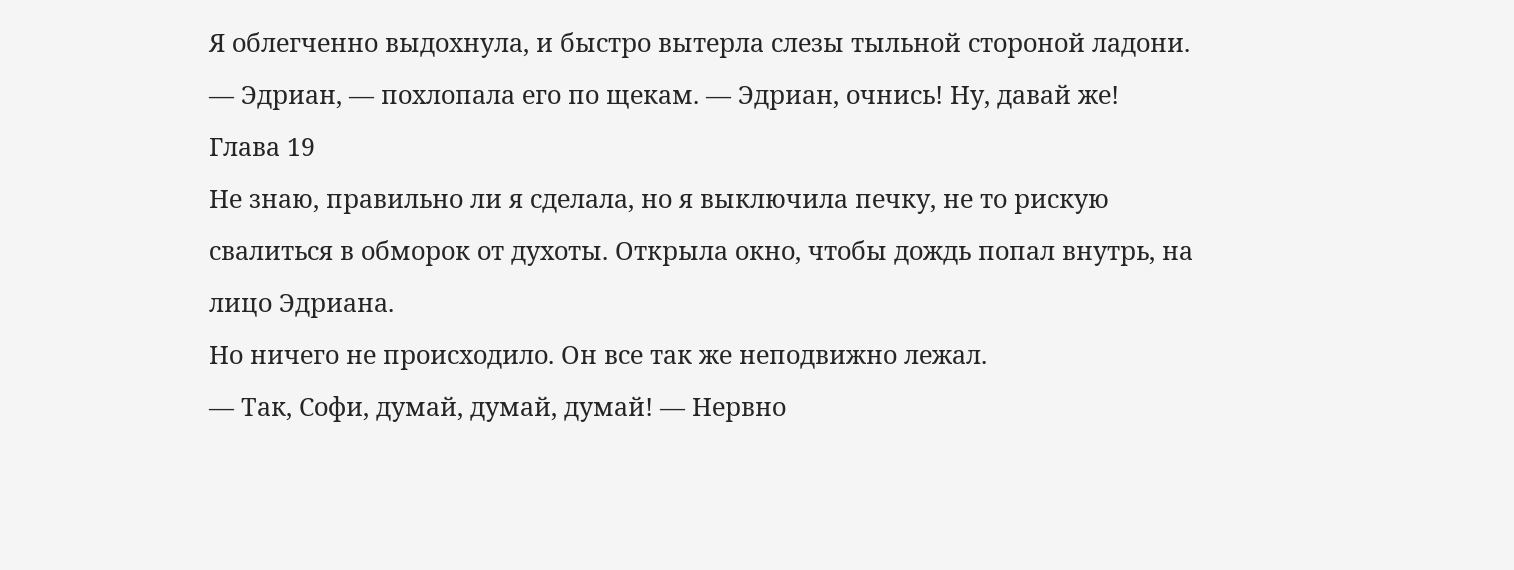Я облегченно выдохнула, и быстро вытерла слезы тыльной стороной ладони.
— Эдриан, — похлопала его по щекам. — Эдриан, очнись! Ну, давай же!
Глава 19
Не знаю, правильно ли я сделала, но я выключила печку, не то рискую свалиться в обморок от духоты. Открыла окно, чтобы дождь попал внутрь, на лицо Эдриана.
Но ничего не происходило. Он все так же неподвижно лежал.
— Так, Софи, думай, думай, думай! — Нервно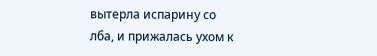вытерла испарину со лба, и прижалась ухом к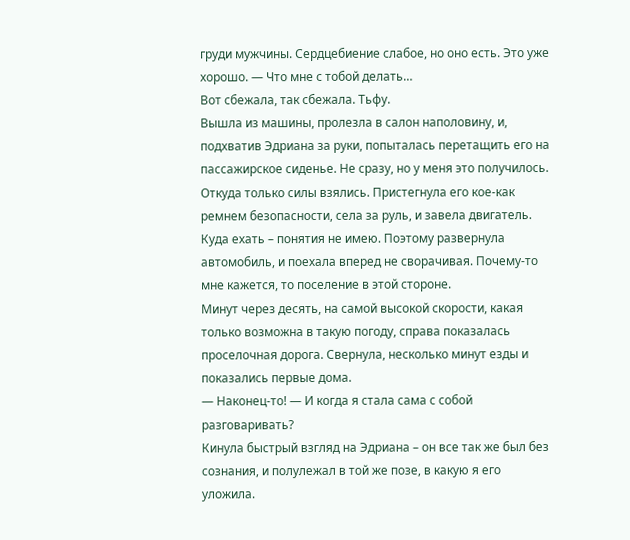груди мужчины. Сердцебиение слабое, но оно есть. Это уже хорошо. — Что мне с тобой делать…
Вот сбежала, так сбежала. Тьфу.
Вышла из машины, пролезла в салон наполовину, и, подхватив Эдриана за руки, попыталась перетащить его на пассажирское сиденье. Не сразу, но у меня это получилось. Откуда только силы взялись. Пристегнула его кое-как ремнем безопасности, села за руль, и завела двигатель.
Куда ехать – понятия не имею. Поэтому развернула автомобиль, и поехала вперед не сворачивая. Почему-то мне кажется, то поселение в этой стороне.
Минут через десять, на самой высокой скорости, какая только возможна в такую погоду, справа показалась проселочная дорога. Свернула, несколько минут езды и показались первые дома.
— Наконец-то! — И когда я стала сама с собой разговаривать?
Кинула быстрый взгляд на Эдриана – он все так же был без сознания, и полулежал в той же позе, в какую я его уложила.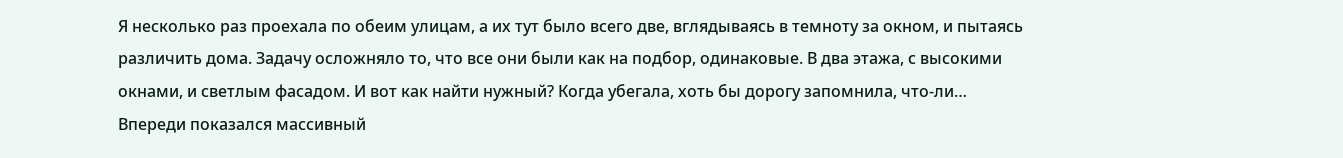Я несколько раз проехала по обеим улицам, а их тут было всего две, вглядываясь в темноту за окном, и пытаясь различить дома. Задачу осложняло то, что все они были как на подбор, одинаковые. В два этажа, с высокими окнами, и светлым фасадом. И вот как найти нужный? Когда убегала, хоть бы дорогу запомнила, что-ли…
Впереди показался массивный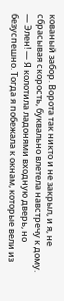кованый забор. Ворота так никто и не закрыл, и я, не сбрасывая скорость, буквально влетела навстречу к дому.
— Элен! — Я колотила ладонями входную дверь, но безуспешно. Тогда я побежала к окнам, которые вели из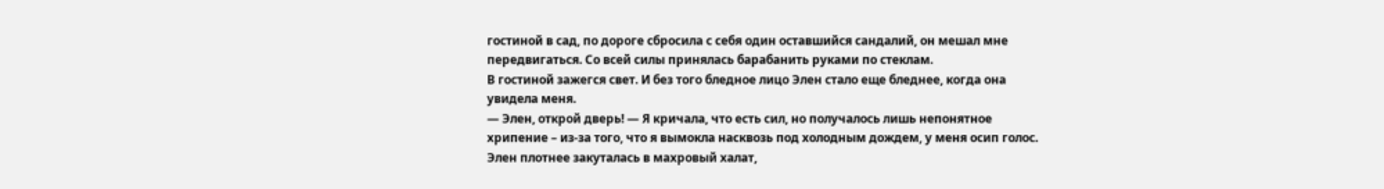гостиной в сад, по дороге сбросила с себя один оставшийся сандалий, он мешал мне передвигаться. Со всей силы принялась барабанить руками по стеклам.
В гостиной зажегся свет. И без того бледное лицо Элен стало еще бледнее, когда она увидела меня.
— Элен, открой дверь! — Я кричала, что есть сил, но получалось лишь непонятное хрипение – из-за того, что я вымокла насквозь под холодным дождем, у меня осип голос.
Элен плотнее закуталась в махровый халат,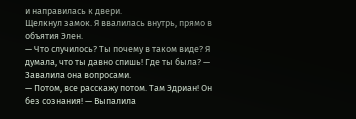и направилась к двери.
Щелкнул замок. Я ввалилась внутрь, прямо в объятия Элен.
— Что случилось? Ты почему в таком виде? Я думала, что ты давно спишь! Где ты была? — Завалила она вопросами.
— Потом, все расскажу потом. Там Эдриан! Он без сознания! — Выпалила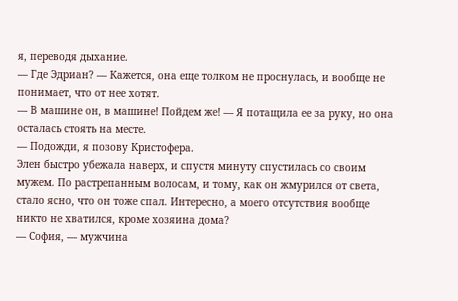я, переводя дыхание.
— Где Эдриан? — Кажется, она еще толком не проснулась, и вообще не понимает, что от нее хотят.
— В машине он, в машине! Пойдем же! — Я потащила ее за руку, но она осталась стоять на месте.
— Подожди, я позову Кристофера.
Элен быстро убежала наверх, и спустя минуту спустилась со своим мужем. По растрепанным волосам, и тому, как он жмурился от света, стало ясно, что он тоже спал. Интересно, а моего отсутствия вообще никто не хватился, кроме хозяина дома?
— София, — мужчина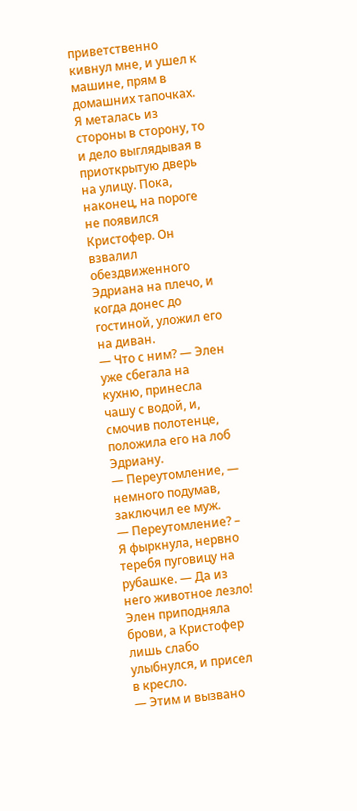приветственно кивнул мне, и ушел к машине, прям в домашних тапочках.
Я металась из стороны в сторону, то и дело выглядывая в приоткрытую дверь на улицу. Пока, наконец, на пороге не появился Кристофер. Он взвалил обездвиженного Эдриана на плечо, и когда донес до гостиной, уложил его на диван.
— Что с ним? — Элен уже сбегала на кухню, принесла чашу с водой, и, смочив полотенце, положила его на лоб Эдриану.
— Переутомление, — немного подумав, заключил ее муж.
— Переутомление? – Я фыркнула, нервно теребя пуговицу на рубашке. — Да из него животное лезло!
Элен приподняла брови, а Кристофер лишь слабо улыбнулся, и присел в кресло.
— Этим и вызвано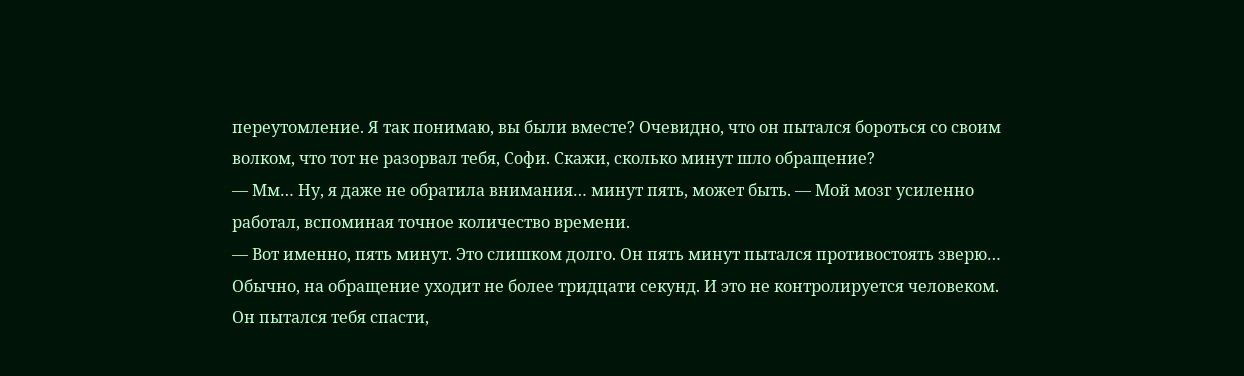переутомление. Я так понимаю, вы были вместе? Очевидно, что он пытался бороться со своим волком, что тот не разорвал тебя, Софи. Скажи, сколько минут шло обращение?
— Мм… Ну, я даже не обратила внимания… минут пять, может быть. — Мой мозг усиленно работал, вспоминая точное количество времени.
— Вот именно, пять минут. Это слишком долго. Он пять минут пытался противостоять зверю… Обычно, на обращение уходит не более тридцати секунд. И это не контролируется человеком. Он пытался тебя спасти,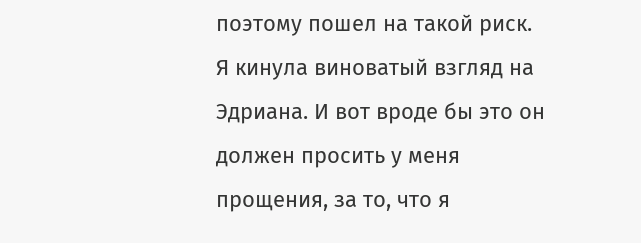поэтому пошел на такой риск.
Я кинула виноватый взгляд на Эдриана. И вот вроде бы это он должен просить у меня прощения, за то, что я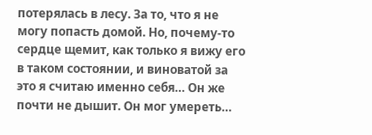потерялась в лесу. За то, что я не могу попасть домой. Но, почему-то сердце щемит, как только я вижу его в таком состоянии, и виноватой за это я считаю именно себя… Он же почти не дышит. Он мог умереть…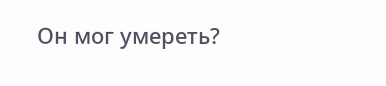Он мог умереть?